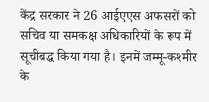केंद्र सरकार ने 26 आईएएस अफसरों को सचिव या समकक्ष अधिकारियों के रूप में सूचीबद्ध किया गया है। इनमें जम्मू-कश्मीर के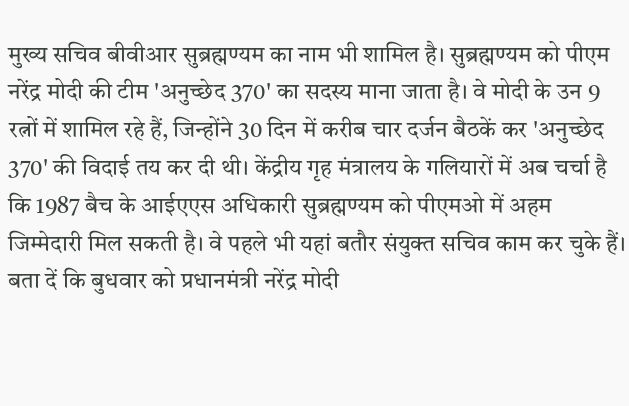मुख्य सचिव बीवीआर सुब्रह्मण्यम का नाम भी शामिल है। सुब्रह्मण्यम को पीएम नरेंद्र मोदी की टीम 'अनुच्छेद 370' का सदस्य माना जाता है। वे मोदी के उन 9 रत्नों में शामिल रहे हैं, जिन्होंने 30 दिन में करीब चार दर्जन बैठकें कर 'अनुच्छेद 370' की विदाई तय कर दी थी। केंद्रीय गृह मंत्रालय के गलियारों में अब चर्चा है कि 1987 बैच के आईएएस अधिकारी सुब्रह्मण्यम को पीएमओ में अहम जिम्मेदारी मिल सकती है। वे पहले भी यहां बतौर संयुक्त सचिव काम कर चुके हैं।
बता दें कि बुधवार को प्रधानमंत्री नरेंद्र मोदी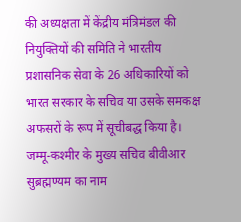की अध्यक्षता में केंद्रीय मंत्रिमंडल की नियुक्तियों की समिति ने भारतीय प्रशासनिक सेवा के 26 अधिकारियों को भारत सरकार के सचिव या उसके समकक्ष अफसरों के रूप में सूचीबद्ध किया है। जम्मू-कश्मीर के मुख्य सचिव बीवीआर सुब्रह्मण्यम का नाम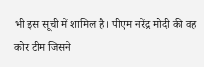भी इस सूची में शामिल है। पीएम नरेंद्र मोदी की वह कोर टीम जिसने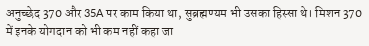अनुच्छेद 370 और 35A पर काम किया था, सुब्रह्मण्यम भी उसका हिस्सा थे। मिशन 370 में इनके योगदान को भी कम नहीं कहा जा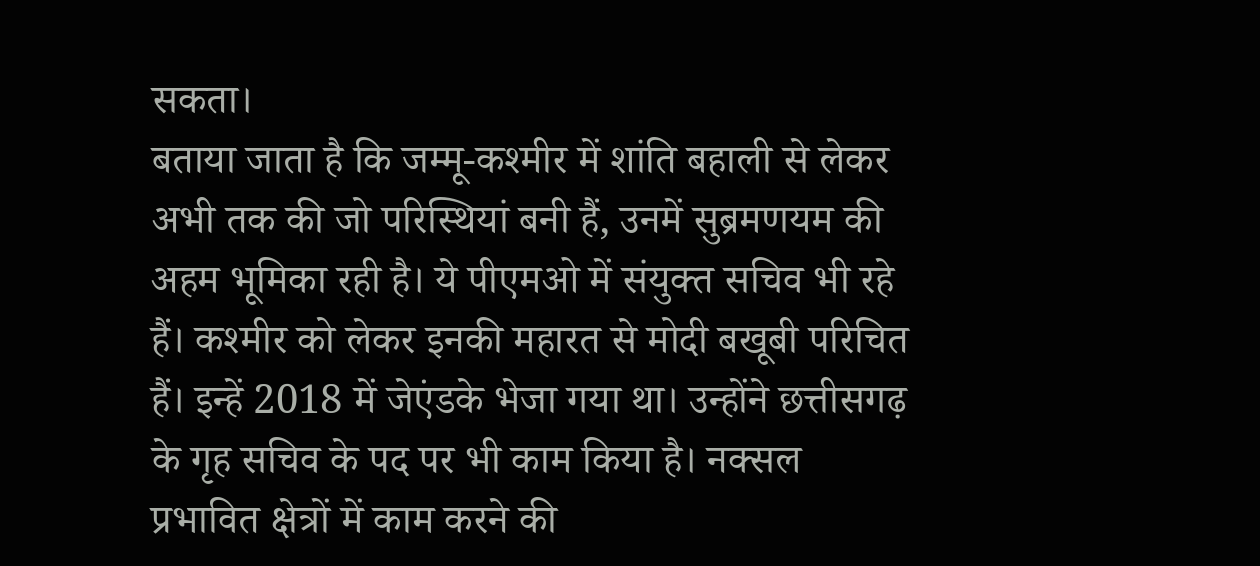सकता।
बताया जाता है कि जम्मू-कश्मीर में शांति बहाली से लेकर अभी तक की जो परिस्थियां बनी हैं, उनमें सुब्रमणयम की अहम भूमिका रही है। ये पीएमओ में संयुक्त सचिव भी रहे हैं। कश्मीर को लेकर इनकी महारत से मोदी बखूबी परिचित हैं। इन्हें 2018 में जेएंडके भेजा गया था। उन्होंने छत्तीसगढ़ के गृह सचिव के पद पर भी काम किया है। नक्सल प्रभावित क्षेत्रों में काम करने की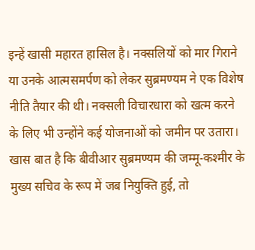इन्हें खासी महारत हासिल है। नक्सलियों को मार गिराने या उनके आत्मसमर्पण को लेकर सुब्रमण्यम ने एक विशेष नीति तैयार की थी। नक्सली विचारधारा को खत्म करने के लिए भी उन्होंने कई योजनाओं को जमीन पर उतारा।
खास बात है कि बीवीआर सुब्रमण्यम की जम्मू-कश्मीर के मुख्य सचिव के रूप में जब नियुक्ति हुई, तो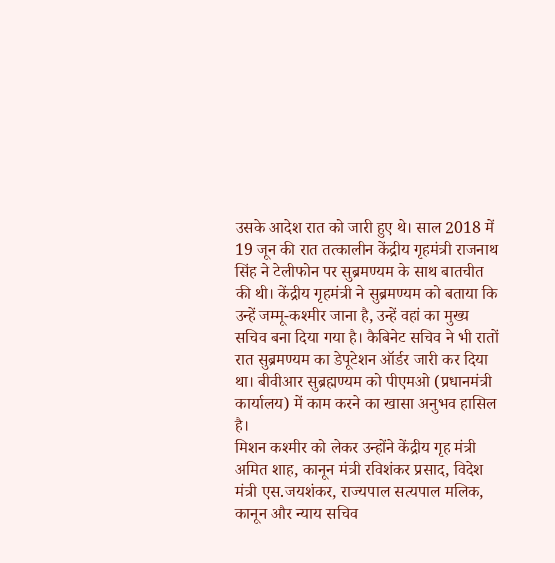उसके आदेश रात को जारी हुए थे। साल 2018 में 19 जून की रात तत्कालीन केंद्रीय गृहमंत्री राजनाथ सिंह ने टेलीफोन पर सुब्रमण्यम के साथ बातचीत की थी। केंद्रीय गृहमंत्री ने सुब्रमण्यम को बताया कि उन्हें जम्मू-कश्मीर जाना है, उन्हें वहां का मुख्य सचिव बना दिया गया है। कैबिनेट सचिव ने भी रातों रात सुब्रमण्यम का डेपूटेशन ऑर्डर जारी कर दिया था। बीवीआर सुब्रह्मण्यम को पीएमओ (प्रधानमंत्री कार्यालय) में काम करने का खासा अनुभव हासिल है।
मिशन कश्मीर को लेकर उन्होंने केंद्रीय गृह मंत्री अमित शाह, कानून मंत्री रविशंकर प्रसाद, विदेश मंत्री एस.जयशंकर, राज्यपाल सत्यपाल मलिक, कानून और न्याय सचिव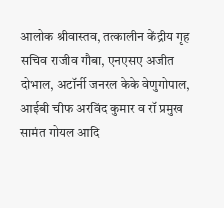आलोक श्रीवास्तव, तत्कालीन केंद्रीय गृह सचिव राजीव गौबा, एनएसए अजीत दोभाल, अटॉर्नी जनरल केके वेणुगोपाल, आईबी चीफ अरविंद कुमार व रॉ प्रमुख सामंत गोयल आदि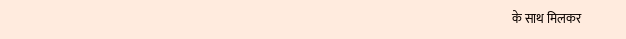के साथ मिलकर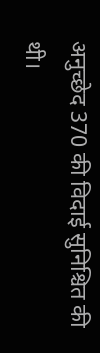अनुच्छेद 370 की विदाई सुनिश्चित की थी।